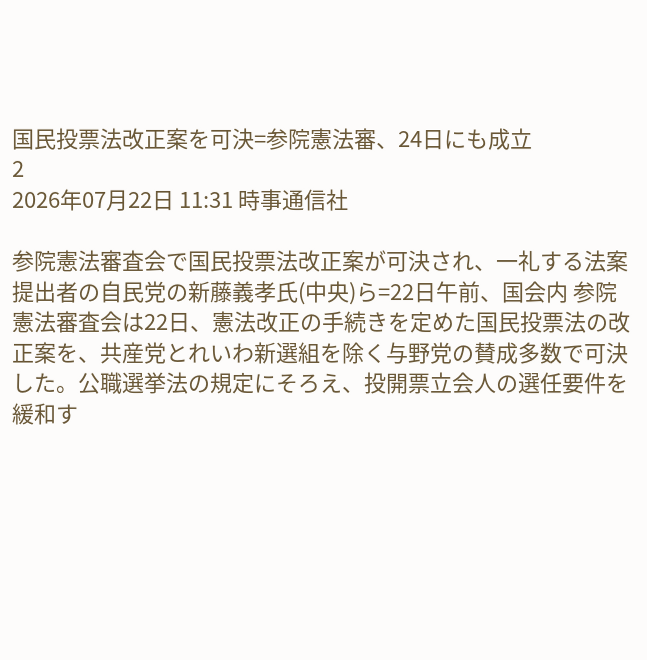国民投票法改正案を可決=参院憲法審、24日にも成立
2
2026年07月22日 11:31 時事通信社

参院憲法審査会で国民投票法改正案が可決され、一礼する法案提出者の自民党の新藤義孝氏(中央)ら=22日午前、国会内 参院憲法審査会は22日、憲法改正の手続きを定めた国民投票法の改正案を、共産党とれいわ新選組を除く与野党の賛成多数で可決した。公職選挙法の規定にそろえ、投開票立会人の選任要件を緩和す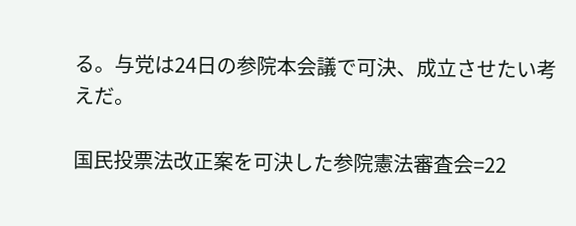る。与党は24日の参院本会議で可決、成立させたい考えだ。

国民投票法改正案を可決した参院憲法審査会=22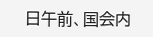日午前、国会内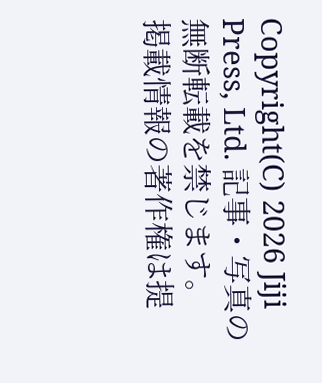Copyright(C) 2026 Jiji Press, Ltd. 記事・写真の無断転載を禁じます。
掲載情報の著作権は提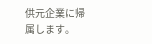供元企業に帰属します。